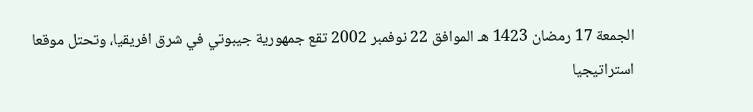الجمعة 17 رمضان 1423 هـ الموافق 22 نوفمبر 2002 تقع جمهورية جيبوتي في شرق افريقيا، وتحتل موقعا استراتيجيا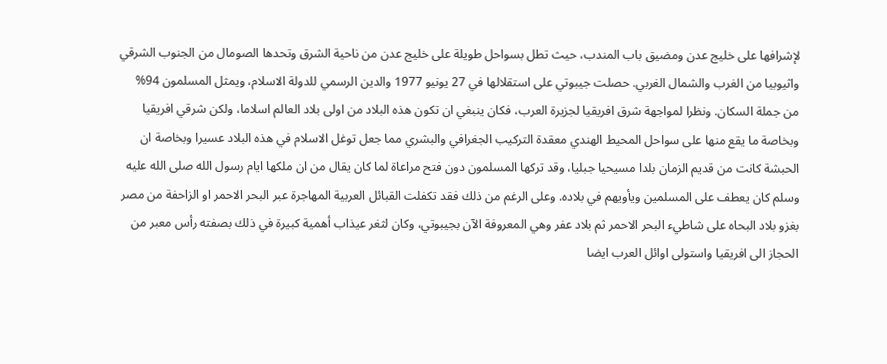لإشرافها على خليج عدن ومضيق باب المندب، حيث تطل بسواحل طويلة على خليج عدن من ناحية الشرق وتحدها الصومال من الجنوب الشرقي واثيوبيا من الغرب والشمال الغربي. حصلت جيبوتي على استقلالها في 27 يونيو 1977 والدين الرسمي للدولة الاسلام، ويمثل المسلمون 94% من جملة السكان. ونظرا لمواجهة شرق افريقيا لجزيرة العرب، فكان ينبغي ان تكون هذه البلاد من اولى بلاد العالم اسلاما، ولكن شرقي افريقيا وبخاصة ما يقع منها على سواحل المحيط الهندي معقدة التركيب الجغرافي والبشري مما جعل توغل الاسلام في هذه البلاد عسيرا وبخاصة ان الحبشة كانت من قديم الزمان بلدا مسيحيا جبليا، وقد تركها المسلمون دون فتح مراعاة لما كان يقال من ان ملكها ايام رسول الله صلى الله عليه وسلم كان يعطف على المسلمين ويأويهم في بلاده. وعلى الرغم من ذلك فقد تكفلت القبائل العربية المهاجرة عبر البحر الاحمر او الزاحفة من مصر بغزو بلاد البحاه على شاطيء البحر الاحمر ثم بلاد عفر وهي المعروفة الآن بجيبوتي، وكان لثغر عيذاب أهمية كبيرة في ذلك بصفته رأس معبر من الحجاز الى افريقيا واستولى اوائل العرب ايضا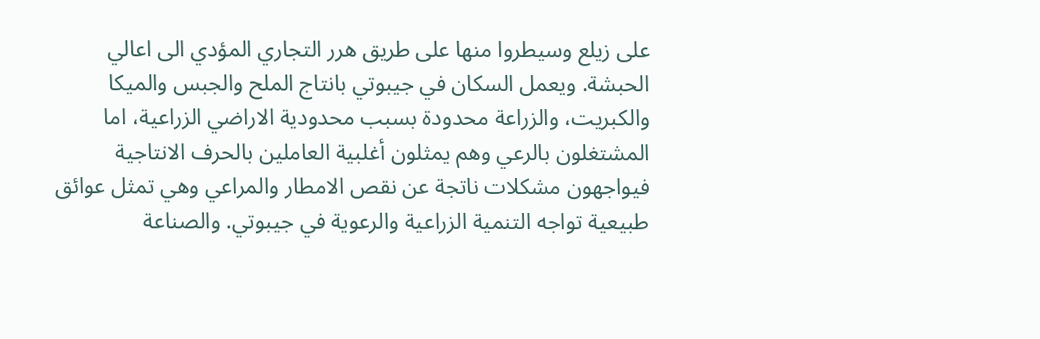على زيلع وسيطروا منها على طريق هرر التجاري المؤدي الى اعالي الحبشة. ويعمل السكان في جيبوتي بانتاج الملح والجبس والميكا والكبريت، والزراعة محدودة بسبب محدودية الاراضي الزراعية، اما المشتغلون بالرعي وهم يمثلون أغلبية العاملين بالحرف الانتاجية فيواجهون مشكلات ناتجة عن نقص الامطار والمراعي وهي تمثل عوائق طبيعية تواجه التنمية الزراعية والرعوية في جيبوتي. والصناعة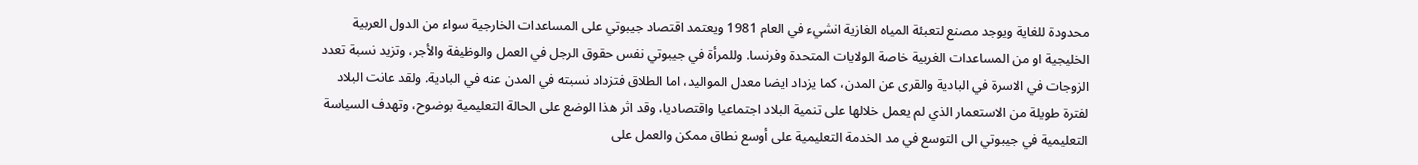محدودة للغاية ويوجد مصنع لتعبئة المياه الغازية انشيء في العام 1981 ويعتمد اقتصاد جيبوتي على المساعدات الخارجية سواء من الدول العربية الخليجية او من المساعدات الغربية خاصة الولايات المتحدة وفرنسا. وللمرأة في جيبوتي نفس حقوق الرجل في العمل والوظيفة والأجر، وتزيد نسبة تعدد الزوجات في الاسرة في البادية والقرى عن المدن، كما يزداد ايضا معدل المواليد، اما الطلاق فتزداد نسبته في المدن عنه في البادية. ولقد عانت البلاد لفترة طويلة من الاستعمار الذي لم يعمل خلالها على تنمية البلاد اجتماعيا واقتصاديا، وقد اثر هذا الوضع على الحالة التعليمية بوضوح، وتهدف السياسة التعليمية في جيبوتي الى التوسع في مد الخدمة التعليمية على أوسع نطاق ممكن والعمل على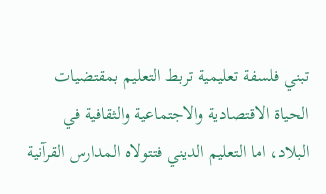تبني فلسفة تعليمية تربط التعليم بمقتضيات الحياة الاقتصادية والاجتماعية والثقافية في البلاد، اما التعليم الديني فتتولاه المدارس القرآنية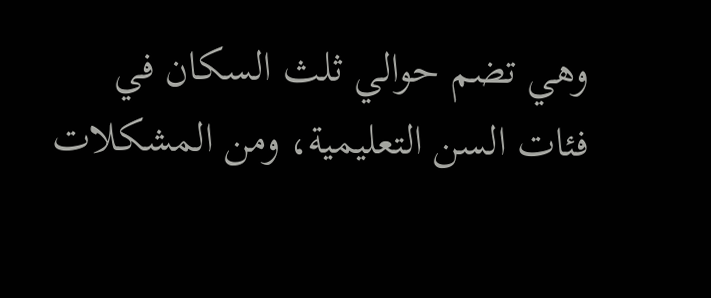وهي تضم حوالي ثلث السكان في فئات السن التعليمية، ومن المشكلات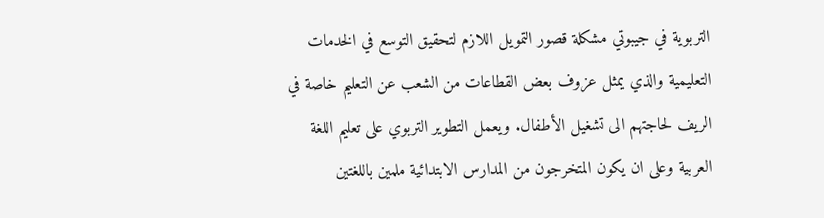التربوية في جيبوتي مشكلة قصور التمويل اللازم لتحقيق التوسع في الخدمات التعليمية والذي يمثل عزوف بعض القطاعات من الشعب عن التعليم خاصة في الريف لحاجتهم الى تشغيل الأطفال. ويعمل التطوير التربوي على تعليم اللغة العربية وعلى ان يكون المتخرجون من المدارس الابتدائية ملمين باللغتين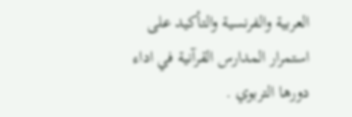العربية والفرنسية والتأكيد على استمرار المدارس القرآنية في اداء دورها التربوي .